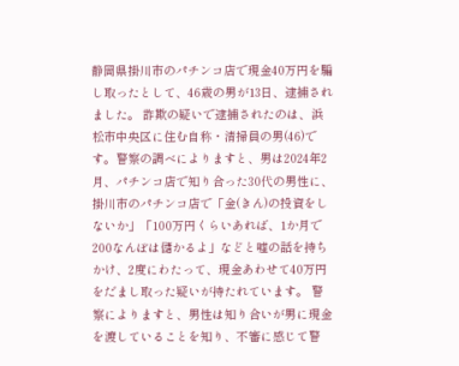静岡県掛川市のパチンコ店で現金40万円を騙し取ったとして、46歳の男が13日、逮捕されました。 詐欺の疑いで逮捕されたのは、浜松市中央区に住む自称・清掃員の男(46)です。警察の調べによりますと、男は2024年2月、パチンコ店で知り合った30代の男性に、掛川市のパチンコ店で「金(きん)の投資をしないか」「100万円くらいあれば、1か月で200なんぼは儲かるよ」などと嘘の話を持ちかけ、2度にわたって、現金あわせて40万円をだまし取った疑いが持たれています。 警察によりますと、男性は知り合いが男に現金を渡していることを知り、不審に感じて警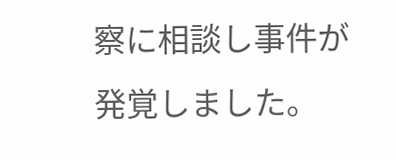察に相談し事件が発覚しました。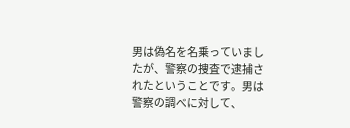男は偽名を名乗っていましたが、警察の捜査で逮捕されたということです。男は警察の調べに対して、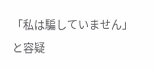「私は騙していません」と容疑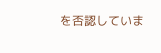を否認していま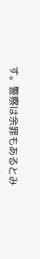す。警察は余罪もあるとみ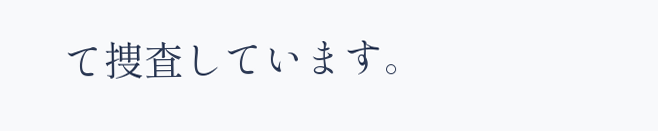て捜査しています。